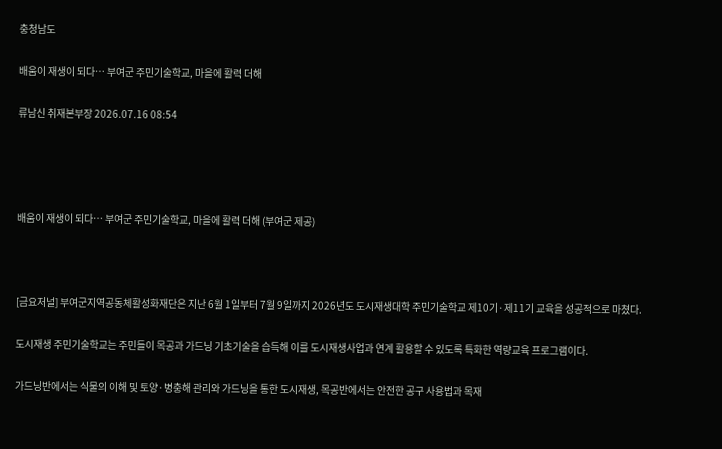충청남도

배움이 재생이 되다… 부여군 주민기술학교, 마을에 활력 더해

류남신 취재본부장 2026.07.16 08:54




배움이 재생이 되다… 부여군 주민기술학교, 마을에 활력 더해 (부여군 제공)



[금요저널] 부여군지역공동체활성화재단은 지난 6월 1일부터 7월 9일까지 2026년도 도시재생대학 주민기술학교 제10기·제11기 교육을 성공적으로 마쳤다.

도시재생 주민기술학교는 주민들이 목공과 가드닝 기초기술을 습득해 이를 도시재생사업과 연계 활용할 수 있도록 특화한 역량교육 프로그램이다.

가드닝반에서는 식물의 이해 및 토양·병충해 관리와 가드닝을 통한 도시재생, 목공반에서는 안전한 공구 사용법과 목재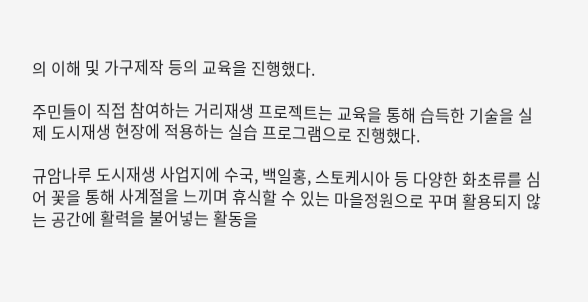의 이해 및 가구제작 등의 교육을 진행했다.

주민들이 직접 참여하는 거리재생 프로젝트는 교육을 통해 습득한 기술을 실제 도시재생 현장에 적용하는 실습 프로그램으로 진행했다.

규암나루 도시재생 사업지에 수국, 백일홍, 스토케시아 등 다양한 화초류를 심어 꽃을 통해 사계절을 느끼며 휴식할 수 있는 마을정원으로 꾸며 활용되지 않는 공간에 활력을 불어넣는 활동을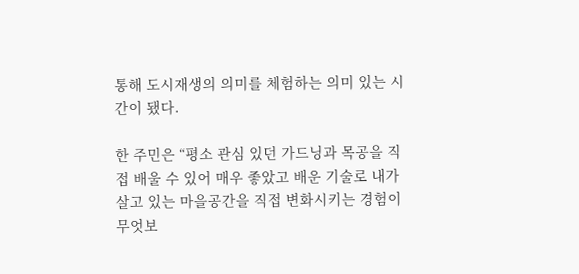통해 도시재생의 의미를 체험하는 의미 있는 시간이 됐다.

한 주민은 “평소 관심 있던 가드닝과 목공을 직접 배울 수 있어 매우 좋았고 배운 기술로 내가 살고 있는 마을공간을 직접 변화시키는 경험이 무엇보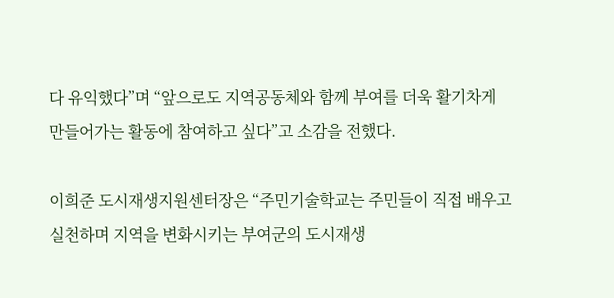다 유익했다”며 “앞으로도 지역공동체와 함께 부여를 더욱 활기차게 만들어가는 활동에 참여하고 싶다”고 소감을 전했다.

이희준 도시재생지원센터장은 “주민기술학교는 주민들이 직접 배우고 실천하며 지역을 변화시키는 부여군의 도시재생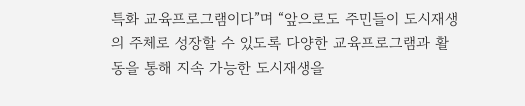특화 교육프로그램이다”며 “앞으로도 주민들이 도시재생의 주체로 성장할 수 있도록 다양한 교육프로그램과 활동을 통해 지속 가능한 도시재생을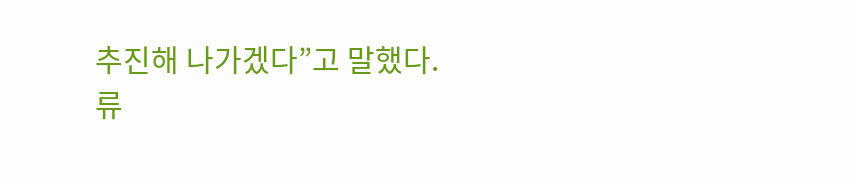추진해 나가겠다”고 말했다.
류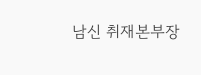남신 취재본부장